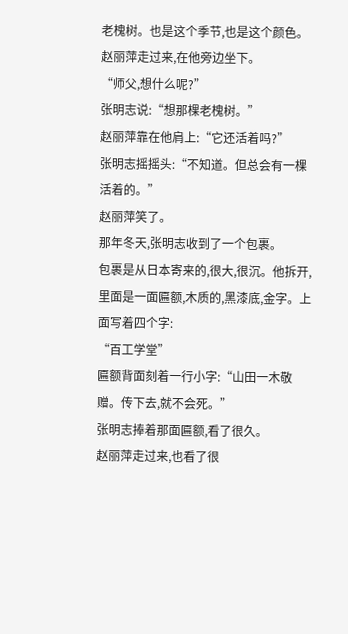老槐树。也是这个季节,也是这个颜色。
赵丽萍走过来,在他旁边坐下。
“师父,想什么呢?”
张明志说:“想那棵老槐树。”
赵丽萍靠在他肩上:“它还活着吗?”
张明志摇摇头:“不知道。但总会有一棵活着的。”
赵丽萍笑了。
那年冬天,张明志收到了一个包裹。
包裹是从日本寄来的,很大,很沉。他拆开,里面是一面匾额,木质的,黑漆底,金字。上面写着四个字:
“百工学堂”
匾额背面刻着一行小字:“山田一木敬赠。传下去,就不会死。”
张明志捧着那面匾额,看了很久。
赵丽萍走过来,也看了很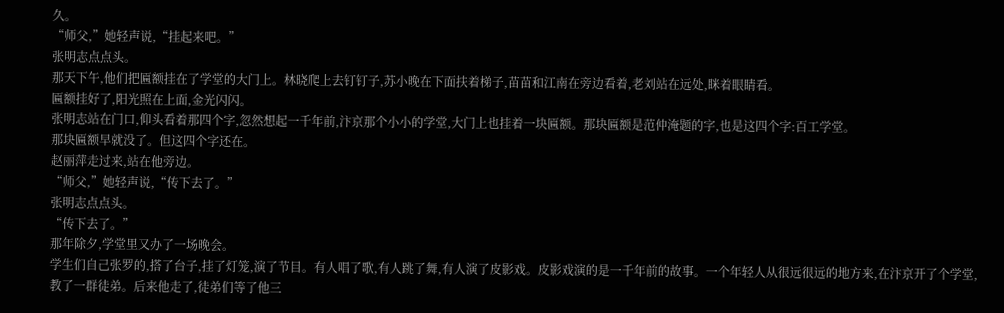久。
“师父,”她轻声说,“挂起来吧。”
张明志点点头。
那天下午,他们把匾额挂在了学堂的大门上。林晓爬上去钉钉子,苏小晚在下面扶着梯子,苗苗和江南在旁边看着,老刘站在远处,眯着眼睛看。
匾额挂好了,阳光照在上面,金光闪闪。
张明志站在门口,仰头看着那四个字,忽然想起一千年前,汴京那个小小的学堂,大门上也挂着一块匾额。那块匾额是范仲淹题的字,也是这四个字:百工学堂。
那块匾额早就没了。但这四个字还在。
赵丽萍走过来,站在他旁边。
“师父,”她轻声说,“传下去了。”
张明志点点头。
“传下去了。”
那年除夕,学堂里又办了一场晚会。
学生们自己张罗的,搭了台子,挂了灯笼,演了节目。有人唱了歌,有人跳了舞,有人演了皮影戏。皮影戏演的是一千年前的故事。一个年轻人从很远很远的地方来,在汴京开了个学堂,教了一群徒弟。后来他走了,徒弟们等了他三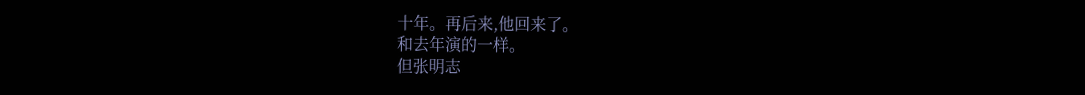十年。再后来,他回来了。
和去年演的一样。
但张明志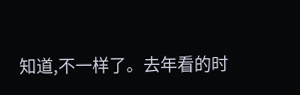知道,不一样了。去年看的时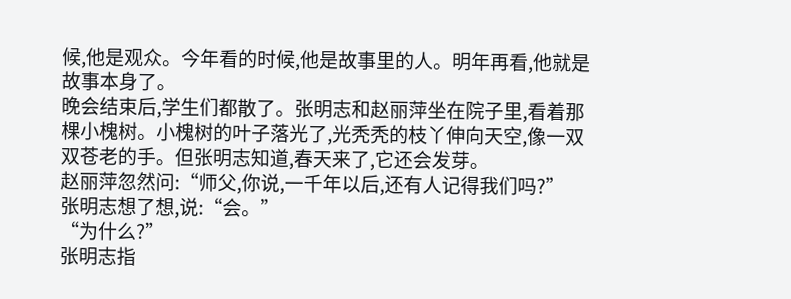候,他是观众。今年看的时候,他是故事里的人。明年再看,他就是故事本身了。
晚会结束后,学生们都散了。张明志和赵丽萍坐在院子里,看着那棵小槐树。小槐树的叶子落光了,光秃秃的枝丫伸向天空,像一双双苍老的手。但张明志知道,春天来了,它还会发芽。
赵丽萍忽然问:“师父,你说,一千年以后,还有人记得我们吗?”
张明志想了想,说:“会。”
“为什么?”
张明志指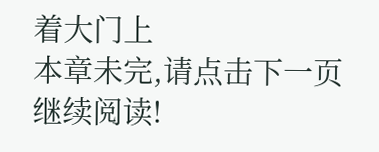着大门上
本章未完,请点击下一页继续阅读!